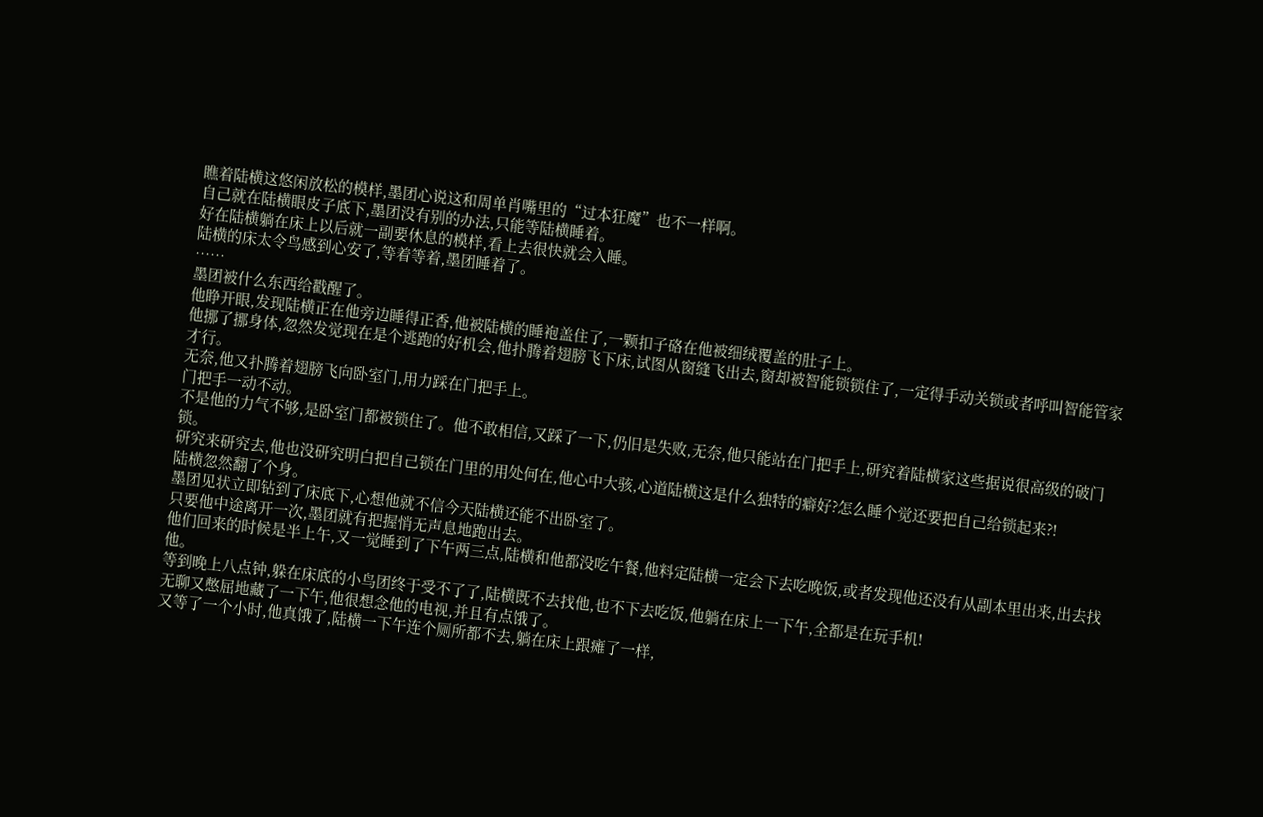瞧着陆横这悠闲放松的模样,墨团心说这和周单肖嘴里的“过本狂魔”也不一样啊。
自己就在陆横眼皮子底下,墨团没有别的办法,只能等陆横睡着。
好在陆横躺在床上以后就一副要休息的模样,看上去很快就会入睡。
陆横的床太令鸟感到心安了,等着等着,墨团睡着了。
……
墨团被什么东西给戳醒了。
他睁开眼,发现陆横正在他旁边睡得正香,他被陆横的睡袍盖住了,一颗扣子硌在他被细绒覆盖的肚子上。
他挪了挪身体,忽然发觉现在是个逃跑的好机会,他扑腾着翅膀飞下床,试图从窗缝飞出去,窗却被智能锁锁住了,一定得手动关锁或者呼叫智能管家才行。
无奈,他又扑腾着翅膀飞向卧室门,用力踩在门把手上。
门把手一动不动。
不是他的力气不够,是卧室门都被锁住了。他不敢相信,又踩了一下,仍旧是失败,无奈,他只能站在门把手上,研究着陆横家这些据说很高级的破门锁。
研究来研究去,他也没研究明白把自己锁在门里的用处何在,他心中大骇,心道陆横这是什么独特的癖好?怎么睡个觉还要把自己给锁起来?!
陆横忽然翻了个身。
墨团见状立即钻到了床底下,心想他就不信今天陆横还能不出卧室了。
只要他中途离开一次,墨团就有把握悄无声息地跑出去。
他们回来的时候是半上午,又一觉睡到了下午两三点,陆横和他都没吃午餐,他料定陆横一定会下去吃晚饭,或者发现他还没有从副本里出来,出去找他。
等到晚上八点钟,躲在床底的小鸟团终于受不了了,陆横既不去找他,也不下去吃饭,他躺在床上一下午,全都是在玩手机!
无聊又憋屈地藏了一下午,他很想念他的电视,并且有点饿了。
又等了一个小时,他真饿了,陆横一下午连个厕所都不去,躺在床上跟瘫了一样,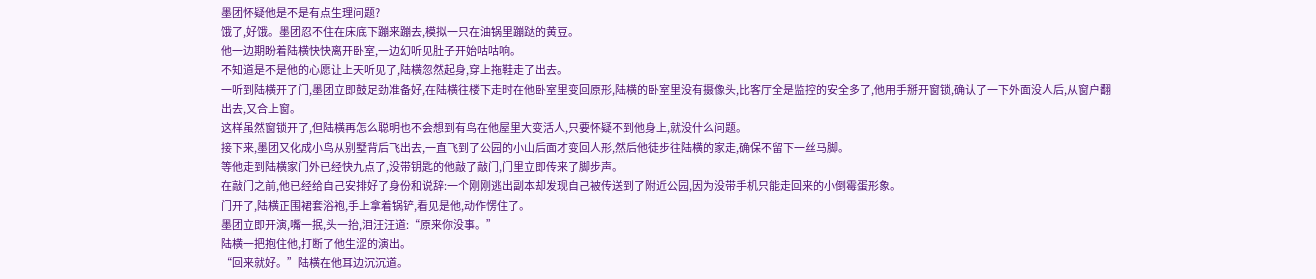墨团怀疑他是不是有点生理问题?
饿了,好饿。墨团忍不住在床底下蹦来蹦去,模拟一只在油锅里蹦跶的黄豆。
他一边期盼着陆横快快离开卧室,一边幻听见肚子开始咕咕响。
不知道是不是他的心愿让上天听见了,陆横忽然起身,穿上拖鞋走了出去。
一听到陆横开了门,墨团立即鼓足劲准备好,在陆横往楼下走时在他卧室里变回原形,陆横的卧室里没有摄像头,比客厅全是监控的安全多了,他用手掰开窗锁,确认了一下外面没人后,从窗户翻出去,又合上窗。
这样虽然窗锁开了,但陆横再怎么聪明也不会想到有鸟在他屋里大变活人,只要怀疑不到他身上,就没什么问题。
接下来,墨团又化成小鸟从别墅背后飞出去,一直飞到了公园的小山后面才变回人形,然后他徒步往陆横的家走,确保不留下一丝马脚。
等他走到陆横家门外已经快九点了,没带钥匙的他敲了敲门,门里立即传来了脚步声。
在敲门之前,他已经给自己安排好了身份和说辞:一个刚刚逃出副本却发现自己被传送到了附近公园,因为没带手机只能走回来的小倒霉蛋形象。
门开了,陆横正围裙套浴袍,手上拿着锅铲,看见是他,动作愣住了。
墨团立即开演,嘴一抿,头一抬,泪汪汪道:“原来你没事。”
陆横一把抱住他,打断了他生涩的演出。
“回来就好。”陆横在他耳边沉沉道。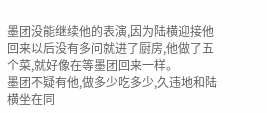墨团没能继续他的表演,因为陆横迎接他回来以后没有多问就进了厨房,他做了五个菜,就好像在等墨团回来一样。
墨团不疑有他,做多少吃多少,久违地和陆横坐在同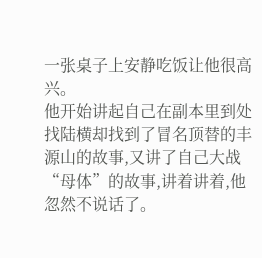一张桌子上安静吃饭让他很高兴。
他开始讲起自己在副本里到处找陆横却找到了冒名顶替的丰源山的故事,又讲了自己大战“母体”的故事,讲着讲着,他忽然不说话了。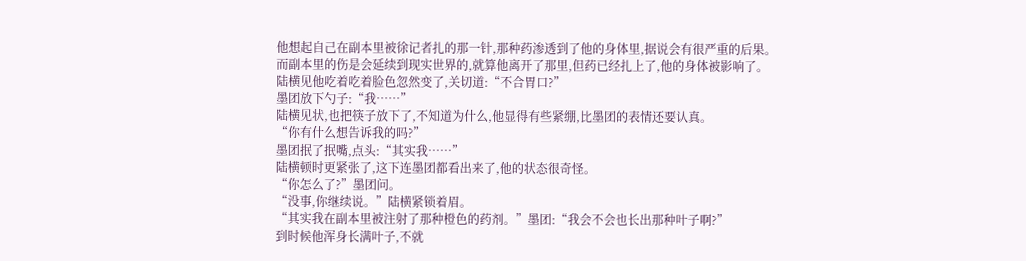他想起自己在副本里被徐记者扎的那一针,那种药渗透到了他的身体里,据说会有很严重的后果。
而副本里的伤是会延续到现实世界的,就算他离开了那里,但药已经扎上了,他的身体被影响了。
陆横见他吃着吃着脸色忽然变了,关切道:“不合胃口?”
墨团放下勺子:“我……”
陆横见状,也把筷子放下了,不知道为什么,他显得有些紧绷,比墨团的表情还要认真。
“你有什么想告诉我的吗?”
墨团抿了抿嘴,点头:“其实我……”
陆横顿时更紧张了,这下连墨团都看出来了,他的状态很奇怪。
“你怎么了?”墨团问。
“没事,你继续说。”陆横紧锁着眉。
“其实我在副本里被注射了那种橙色的药剂。”墨团:“我会不会也长出那种叶子啊?”
到时候他浑身长满叶子,不就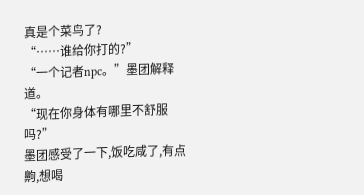真是个菜鸟了?
“……谁给你打的?”
“一个记者npc。”墨团解释道。
“现在你身体有哪里不舒服吗?”
墨团感受了一下,饭吃咸了,有点齁,想喝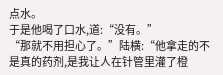点水。
于是他喝了口水,道:“没有。”
“那就不用担心了。”陆横:“他拿走的不是真的药剂,是我让人在针管里灌了橙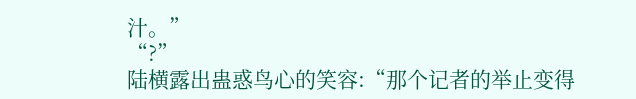汁。”
“?”
陆横露出蛊惑鸟心的笑容:“那个记者的举止变得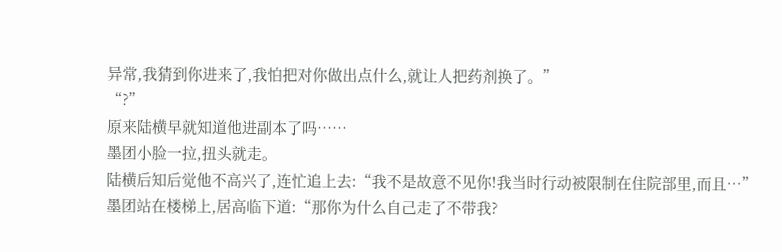异常,我猜到你进来了,我怕把对你做出点什么,就让人把药剂换了。”
“?”
原来陆横早就知道他进副本了吗……
墨团小脸一拉,扭头就走。
陆横后知后觉他不高兴了,连忙追上去:“我不是故意不见你!我当时行动被限制在住院部里,而且…”
墨团站在楼梯上,居高临下道:“那你为什么自己走了不带我?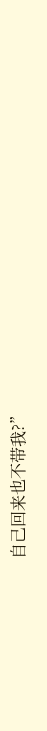自己回来也不带我?”